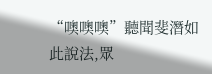“噢噢噢”聽聞斐潛如此說法,眾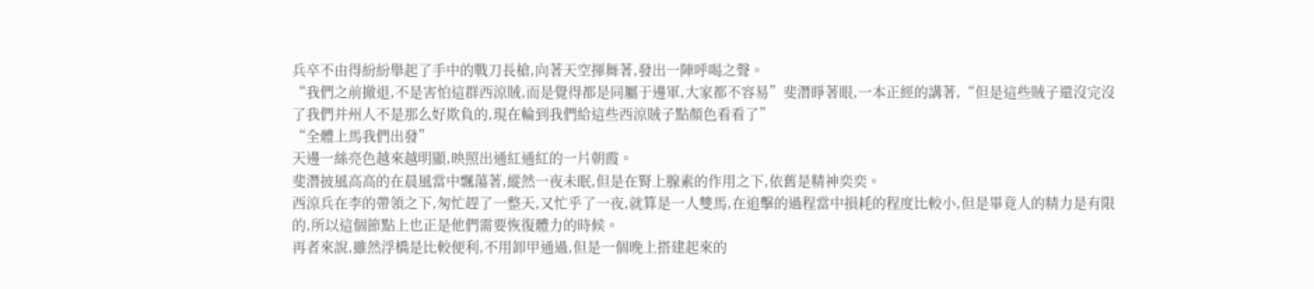兵卒不由得紛紛舉起了手中的戰刀長槍,向著天空揮舞著,發出一陣呼喝之聲。
“我們之前撤退,不是害怕這群西涼賊,而是覺得都是同屬于邊軍,大家都不容易”斐潛睜著眼,一本正經的講著,“但是這些賊子還沒完沒了我們并州人不是那么好欺負的,現在輪到我們給這些西涼賊子點顏色看看了”
“全體上馬我們出發”
天邊一絲亮色越來越明顯,映照出通紅通紅的一片朝霞。
斐潛披風高高的在晨風當中飄蕩著,縱然一夜未眠,但是在腎上腺素的作用之下,依舊是精神奕奕。
西涼兵在李的帶領之下,匆忙趕了一整天,又忙乎了一夜,就算是一人雙馬,在追擊的過程當中損耗的程度比較小,但是畢竟人的精力是有限的,所以這個節點上也正是他們需要恢復體力的時候。
再者來說,雖然浮橋是比較便利,不用卸甲通過,但是一個晚上搭建起來的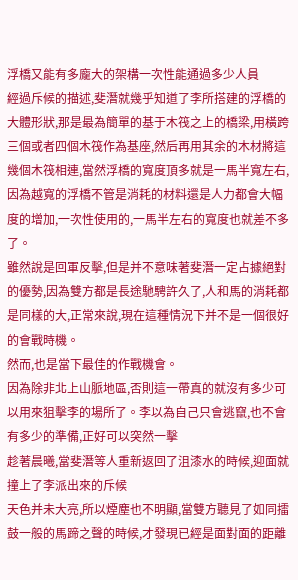浮橋又能有多龐大的架構一次性能通過多少人員
經過斥候的描述,斐潛就幾乎知道了李所搭建的浮橋的大體形狀,那是最為簡單的基于木筏之上的橋梁,用橫跨三個或者四個木筏作為基座,然后再用其余的木材將這幾個木筏相連,當然浮橋的寬度頂多就是一馬半寬左右,因為越寬的浮橋不管是消耗的材料還是人力都會大幅度的增加,一次性使用的,一馬半左右的寬度也就差不多了。
雖然說是回軍反擊,但是并不意味著斐潛一定占據絕對的優勢,因為雙方都是長途馳騁許久了,人和馬的消耗都是同樣的大,正常來說,現在這種情況下并不是一個很好的會戰時機。
然而,也是當下最佳的作戰機會。
因為除非北上山脈地區,否則這一帶真的就沒有多少可以用來狙擊李的場所了。李以為自己只會逃竄,也不會有多少的準備,正好可以突然一擊
趁著晨曦,當斐潛等人重新返回了沮漆水的時候,迎面就撞上了李派出來的斥候
天色并未大亮,所以煙塵也不明顯,當雙方聽見了如同擂鼓一般的馬蹄之聲的時候,才發現已經是面對面的距離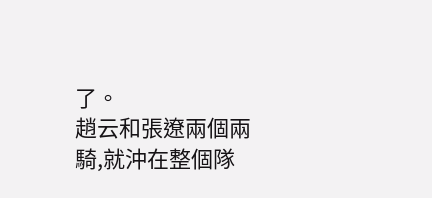了。
趙云和張遼兩個兩騎,就沖在整個隊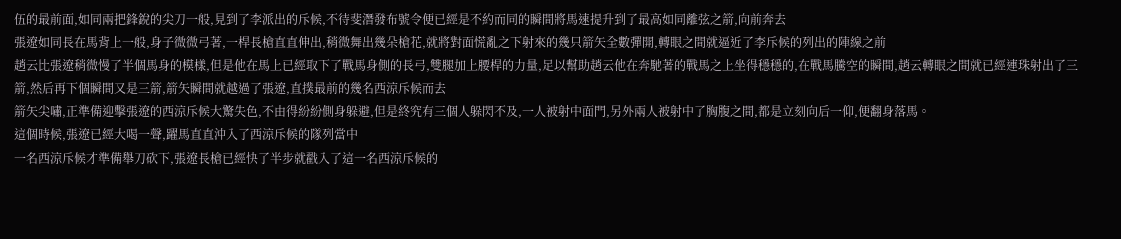伍的最前面,如同兩把鋒銳的尖刀一般,見到了李派出的斥候,不待斐潛發布號令便已經是不約而同的瞬間將馬速提升到了最高如同離弦之箭,向前奔去
張遼如同長在馬背上一般,身子微微弓著,一桿長槍直直伸出,稍微舞出幾朵槍花,就將對面慌亂之下射來的幾只箭矢全數彈開,轉眼之間就逼近了李斥候的列出的陣線之前
趙云比張遼稍微慢了半個馬身的模樣,但是他在馬上已經取下了戰馬身側的長弓,雙腿加上腰桿的力量,足以幫助趙云他在奔馳著的戰馬之上坐得穩穩的,在戰馬騰空的瞬間,趙云轉眼之間就已經連珠射出了三箭,然后再下個瞬間又是三箭,箭矢瞬間就越過了張遼,直撲最前的幾名西涼斥候而去
箭矢尖嘯,正準備迎擊張遼的西涼斥候大驚失色,不由得紛紛側身躲避,但是終究有三個人躲閃不及,一人被射中面門,另外兩人被射中了胸腹之間,都是立刻向后一仰,便翻身落馬。
這個時候,張遼已經大喝一聲,躍馬直直沖入了西涼斥候的隊列當中
一名西涼斥候才準備舉刀砍下,張遼長槍已經快了半步就戳入了這一名西涼斥候的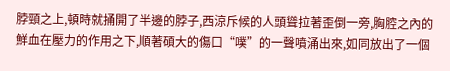脖頸之上,頓時就捅開了半邊的脖子,西涼斥候的人頭聳拉著歪倒一旁,胸腔之內的鮮血在壓力的作用之下,順著碩大的傷口“噗”的一聲噴涌出來,如同放出了一個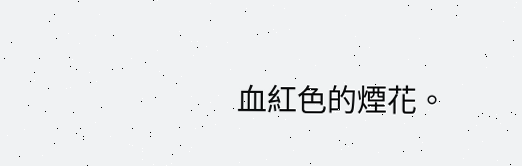血紅色的煙花。